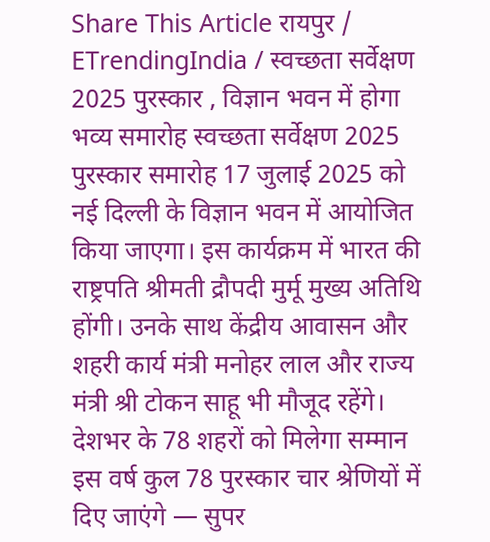Share This Article रायपुर / ETrendingIndia / स्वच्छता सर्वेक्षण 2025 पुरस्कार , विज्ञान भवन में होगा भव्य समारोह स्वच्छता सर्वेक्षण 2025 पुरस्कार समारोह 17 जुलाई 2025 को नई दिल्ली के विज्ञान भवन में आयोजित किया जाएगा। इस कार्यक्रम में भारत की राष्ट्रपति श्रीमती द्रौपदी मुर्मू मुख्य अतिथि होंगी। उनके साथ केंद्रीय आवासन और शहरी कार्य मंत्री मनोहर लाल और राज्य मंत्री श्री टोकन साहू भी मौजूद रहेंगे। देशभर के 78 शहरों को मिलेगा सम्मान इस वर्ष कुल 78 पुरस्कार चार श्रेणियों में दिए जाएंगे — सुपर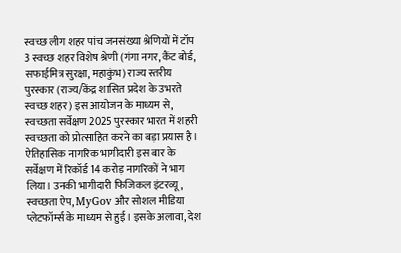स्वच्छ लीग शहर पांच जनसंख्या श्रेणियों में टॉप 3 स्वच्छ शहर विशेष श्रेणी (गंगा नगर, कैंट बोर्ड, सफाईमित्र सुरक्षा, महाकुंभ) राज्य स्तरीय पुरस्कार (राज्य/केंद्र शासित प्रदेश के उभरते स्वच्छ शहर) इस आयोजन के माध्यम से, स्वच्छता सर्वेक्षण 2025 पुरस्कार भारत में शहरी स्वच्छता को प्रोत्साहित करने का बड़ा प्रयास है। ऐतिहासिक नागरिक भागीदारी इस बार के सर्वेक्षण में रिकॉर्ड 14 करोड़ नागरिकों ने भाग लिया। उनकी भागीदारी फिजिकल इंटरव्यू, स्वच्छता ऐप, MyGov और सोशल मीडिया प्लेटफॉर्म्स के माध्यम से हुई। इसके अलावा, देश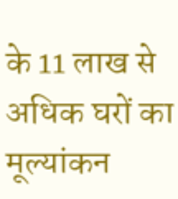के 11 लाख से अधिक घरों का मूल्यांकन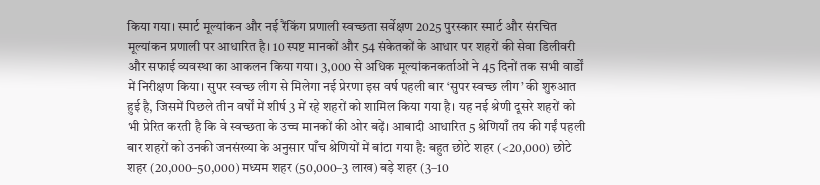किया गया। स्मार्ट मूल्यांकन और नई रैंकिंग प्रणाली स्वच्छता सर्वेक्षण 2025 पुरस्कार स्मार्ट और संरचित मूल्यांकन प्रणाली पर आधारित है। 10 स्पष्ट मानकों और 54 संकेतकों के आधार पर शहरों की सेवा डिलीवरी और सफाई व्यवस्था का आकलन किया गया। 3,000 से अधिक मूल्यांकनकर्ताओं ने 45 दिनों तक सभी वार्डों में निरीक्षण किया। सुपर स्वच्छ लीग से मिलेगा नई प्रेरणा इस वर्ष पहली बार ‘सुपर स्वच्छ लीग’ की शुरुआत हुई है, जिसमें पिछले तीन वर्षों में शीर्ष 3 में रहे शहरों को शामिल किया गया है। यह नई श्रेणी दूसरे शहरों को भी प्रेरित करती है कि वे स्वच्छता के उच्च मानकों की ओर बढ़ें। आबादी आधारित 5 श्रेणियाँ तय की गईं पहली बार शहरों को उनकी जनसंख्या के अनुसार पाँच श्रेणियों में बांटा गया है: बहुत छोटे शहर (<20,000) छोटे शहर (20,000–50,000) मध्यम शहर (50,000–3 लाख) बड़े शहर (3–10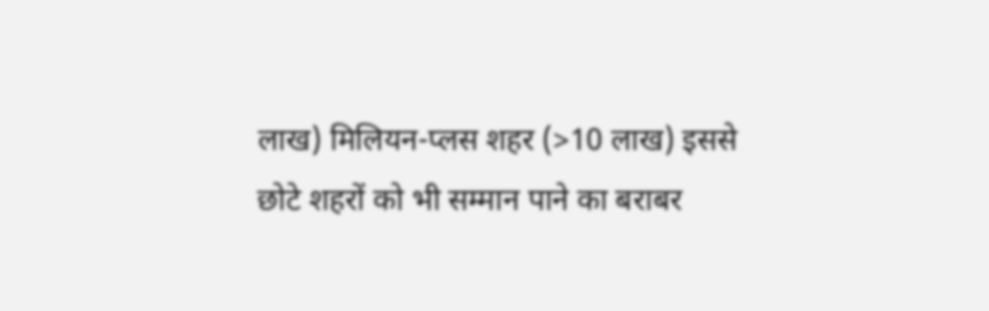लाख) मिलियन-प्लस शहर (>10 लाख) इससे छोटे शहरों को भी सम्मान पाने का बराबर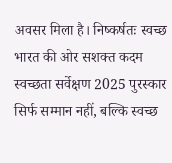अवसर मिला है। निष्कर्षतः स्वच्छ भारत की ओर सशक्त कदम स्वच्छता सर्वेक्षण 2025 पुरस्कार सिर्फ सम्मान नहीं, बल्कि स्वच्छ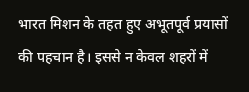भारत मिशन के तहत हुए अभूतपूर्व प्रयासों की पहचान है। इससे न केवल शहरों में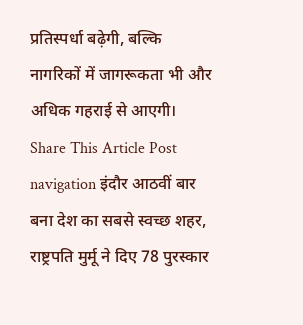प्रतिस्पर्धा बढ़ेगी, बल्कि नागरिकों में जागरूकता भी और अधिक गहराई से आएगी। Share This Article Post navigation इंदौर आठवीं बार बना देश का सबसे स्वच्छ शहर, राष्ट्रपति मुर्मू ने दिए 78 पुरस्कार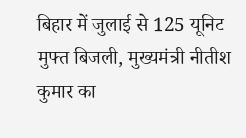बिहार में जुलाई से 125 यूनिट मुफ्त बिजली, मुख्यमंत्री नीतीश कुमार का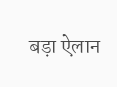बड़ा ऐलान